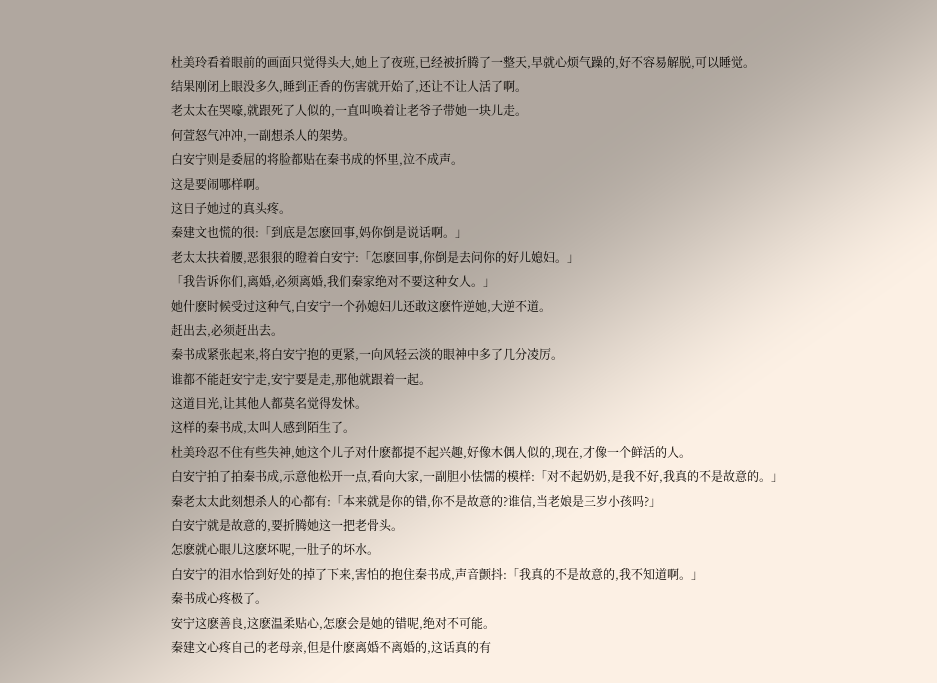杜美玲看着眼前的画面只觉得头大,她上了夜班,已经被折腾了一整天,早就心烦气躁的,好不容易解脱,可以睡觉。
结果刚闭上眼没多久,睡到正香的伤害就开始了,还让不让人活了啊。
老太太在哭嚎,就跟死了人似的,一直叫唤着让老爷子带她一块儿走。
何萱怒气冲冲,一副想杀人的架势。
白安宁则是委屈的将脸都贴在秦书成的怀里,泣不成声。
这是要闹哪样啊。
这日子她过的真头疼。
秦建文也慌的很:「到底是怎麽回事,妈你倒是说话啊。」
老太太扶着腰,恶狠狠的瞪着白安宁:「怎麽回事,你倒是去问你的好儿媳妇。」
「我告诉你们,离婚,必须离婚,我们秦家绝对不要这种女人。」
她什麽时候受过这种气,白安宁一个孙媳妇儿还敢这麽忤逆她,大逆不道。
赶出去,必须赶出去。
秦书成紧张起来,将白安宁抱的更紧,一向风轻云淡的眼神中多了几分凌厉。
谁都不能赶安宁走,安宁要是走,那他就跟着一起。
这道目光,让其他人都莫名觉得发怵。
这样的秦书成,太叫人感到陌生了。
杜美玲忍不住有些失神,她这个儿子对什麽都提不起兴趣,好像木偶人似的,现在,才像一个鲜活的人。
白安宁拍了拍秦书成,示意他松开一点,看向大家,一副胆小怯懦的模样:「对不起奶奶,是我不好,我真的不是故意的。」
秦老太太此刻想杀人的心都有:「本来就是你的错,你不是故意的?谁信,当老娘是三岁小孩吗?」
白安宁就是故意的,要折腾她这一把老骨头。
怎麽就心眼儿这麽坏呢,一肚子的坏水。
白安宁的泪水恰到好处的掉了下来,害怕的抱住秦书成,声音颤抖:「我真的不是故意的,我不知道啊。」
秦书成心疼极了。
安宁这麽善良,这麽温柔贴心,怎麽会是她的错呢,绝对不可能。
秦建文心疼自己的老母亲,但是什麽离婚不离婚的,这话真的有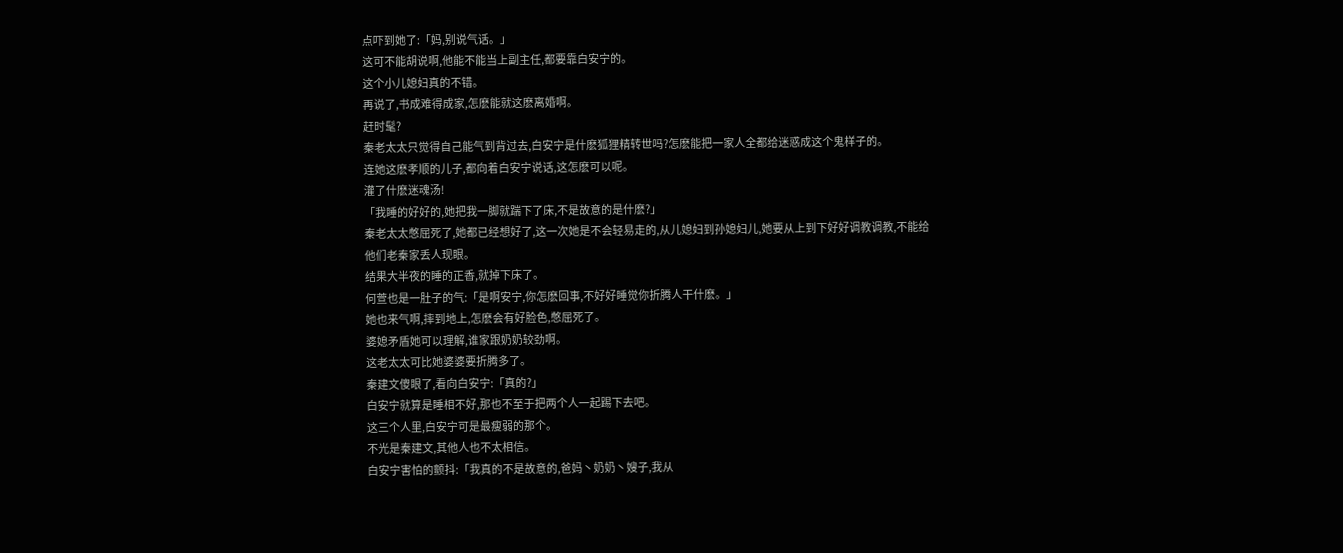点吓到她了:「妈,别说气话。」
这可不能胡说啊,他能不能当上副主任,都要靠白安宁的。
这个小儿媳妇真的不错。
再说了,书成难得成家,怎麽能就这麽离婚啊。
赶时髦?
秦老太太只觉得自己能气到背过去,白安宁是什麽狐狸精转世吗?怎麽能把一家人全都给迷惑成这个鬼样子的。
连她这麽孝顺的儿子,都向着白安宁说话,这怎麽可以呢。
灌了什麽迷魂汤!
「我睡的好好的,她把我一脚就踹下了床,不是故意的是什麽?」
秦老太太憋屈死了,她都已经想好了,这一次她是不会轻易走的,从儿媳妇到孙媳妇儿,她要从上到下好好调教调教,不能给他们老秦家丢人现眼。
结果大半夜的睡的正香,就掉下床了。
何萱也是一肚子的气:「是啊安宁,你怎麽回事,不好好睡觉你折腾人干什麽。」
她也来气啊,摔到地上,怎麽会有好脸色,憋屈死了。
婆媳矛盾她可以理解,谁家跟奶奶较劲啊。
这老太太可比她婆婆要折腾多了。
秦建文傻眼了,看向白安宁:「真的?」
白安宁就算是睡相不好,那也不至于把两个人一起踢下去吧。
这三个人里,白安宁可是最瘦弱的那个。
不光是秦建文,其他人也不太相信。
白安宁害怕的颤抖:「我真的不是故意的,爸妈丶奶奶丶嫂子,我从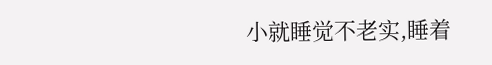小就睡觉不老实,睡着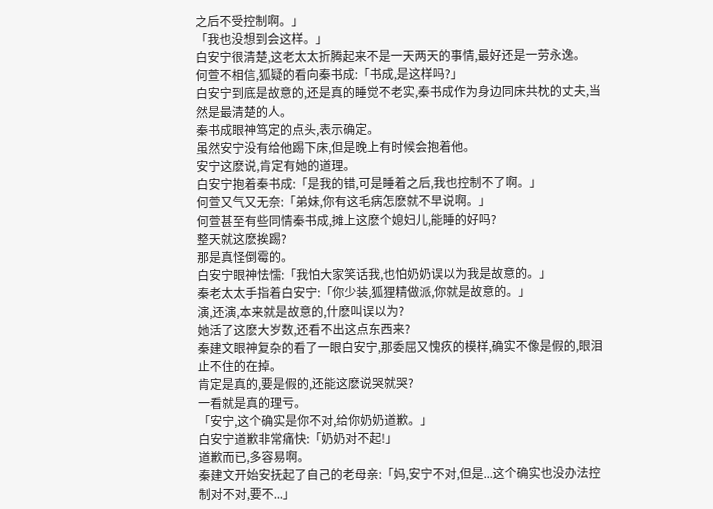之后不受控制啊。」
「我也没想到会这样。」
白安宁很清楚,这老太太折腾起来不是一天两天的事情,最好还是一劳永逸。
何萱不相信,狐疑的看向秦书成:「书成,是这样吗?」
白安宁到底是故意的,还是真的睡觉不老实,秦书成作为身边同床共枕的丈夫,当然是最清楚的人。
秦书成眼神笃定的点头,表示确定。
虽然安宁没有给他踢下床,但是晚上有时候会抱着他。
安宁这麽说,肯定有她的道理。
白安宁抱着秦书成:「是我的错,可是睡着之后,我也控制不了啊。」
何萱又气又无奈:「弟妹,你有这毛病怎麽就不早说啊。」
何萱甚至有些同情秦书成,摊上这麽个媳妇儿,能睡的好吗?
整天就这麽挨踢?
那是真怪倒霉的。
白安宁眼神怯懦:「我怕大家笑话我,也怕奶奶误以为我是故意的。」
秦老太太手指着白安宁:「你少装,狐狸精做派,你就是故意的。」
演,还演,本来就是故意的,什麽叫误以为?
她活了这麽大岁数,还看不出这点东西来?
秦建文眼神复杂的看了一眼白安宁,那委屈又愧疚的模样,确实不像是假的,眼泪止不住的在掉。
肯定是真的,要是假的,还能这麽说哭就哭?
一看就是真的理亏。
「安宁,这个确实是你不对,给你奶奶道歉。」
白安宁道歉非常痛快:「奶奶对不起!」
道歉而已,多容易啊。
秦建文开始安抚起了自己的老母亲:「妈,安宁不对,但是...这个确实也没办法控制对不对,要不...」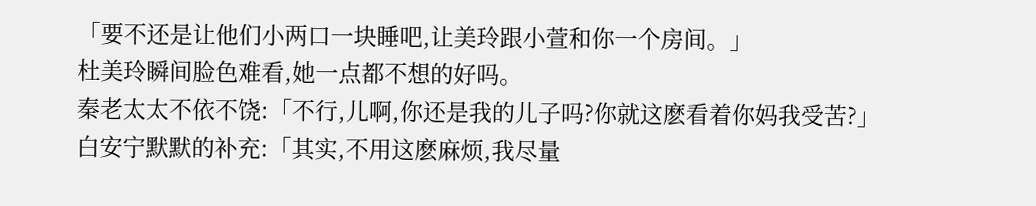「要不还是让他们小两口一块睡吧,让美玲跟小萱和你一个房间。」
杜美玲瞬间脸色难看,她一点都不想的好吗。
秦老太太不依不饶:「不行,儿啊,你还是我的儿子吗?你就这麽看着你妈我受苦?」
白安宁默默的补充:「其实,不用这麽麻烦,我尽量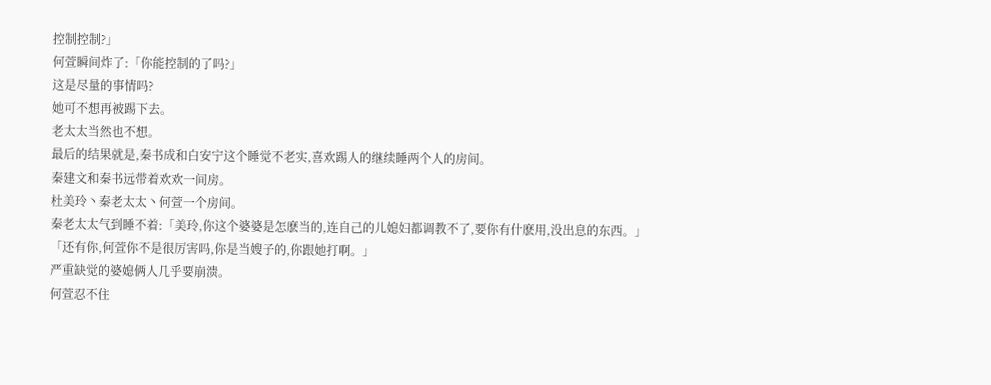控制控制?」
何萱瞬间炸了:「你能控制的了吗?」
这是尽量的事情吗?
她可不想再被踢下去。
老太太当然也不想。
最后的结果就是,秦书成和白安宁这个睡觉不老实,喜欢踢人的继续睡两个人的房间。
秦建文和秦书远带着欢欢一间房。
杜美玲丶秦老太太丶何萱一个房间。
秦老太太气到睡不着:「美玲,你这个婆婆是怎麽当的,连自己的儿媳妇都调教不了,要你有什麽用,没出息的东西。」
「还有你,何萱你不是很厉害吗,你是当嫂子的,你跟她打啊。」
严重缺觉的婆媳俩人几乎要崩溃。
何萱忍不住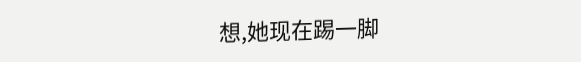想,她现在踢一脚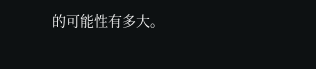的可能性有多大。